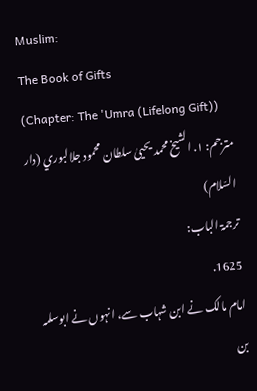Muslim:
The Book of Gifts
(Chapter: The 'Umra (Lifelong Gift))
مترجم: ١. الشيخ محمد يحيىٰ سلطان محمود جلالبوري (دار السّلام)
ترجمۃ الباب:
1625.
امام مالک نے ابن شہاب سے، انہوں نے ابوسلمہ بن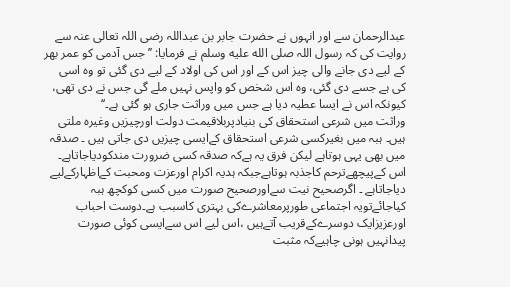عبدالرحمان سے اور انہوں نے حضرت جابر بن عبداللہ رضی اللہ تعالی عنہ سے روایت کی کہ رسول اللہ صلى الله عليه وسلم نے فرمایا: ’’جس آدمی کو عمر بھر کے لیے دی جانے والی چیز اس کے اور اس کی اولاد کے لیے دی گئی تو وہ اسی کی ہے جسے دی گئی، وہ اس شخص کو واپس نہیں ملے گی جس نے دی تھی، کیونکہ اس نے ایسا عطیہ دیا ہے جس میں وراثت جاری ہو گئی ہے۔‘‘
وراثت میں شرعی استحقاق کی بنیادپربلاقیمت دولت اورچیزیں وغیرہ ملتی ہیں۔ ہبہ میں بغیرکسی شرعی استحقاق کےایسی چیزیں دی جاتی ہیں ۔ صدقہ میں بھی یہی ہوتاہے لیکن فرق یہ ہےکہ صدقہ کسی ضرورت مندکودیاجاتاہے۔ اس کےپیچھےترحم کاجذبہ ہوتاہےجبکہ ہدیہ اکرام اورعزت ومحبت کےاظہارکےلیے دیاجاتاہے ۔ اگرصحیح نیت سےاورصحیح صورت میں کسی کوکچھ ہبہ کیاجائےتویہ اجتماعی طورپرمعاشرےکی بہتری کاسبب ہے۔دوست احباب اورعزیزایک دوسرےکےقریب آتےہیں ،اس لیے اس سےایسی کوئی صورت پیدانہیں ہونی چاہیےکہ مثبت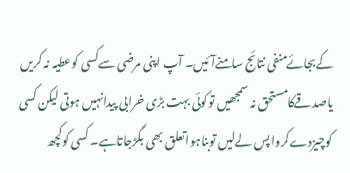کےبجائےمنفی نتائج سامنےآئیں۔ آپ اپنی مرضی سےکسی کوعطیہ نہ کریں یاصدقےکامستحق نہ سمجھیں توکوئی بہت بڑی خرابی پیدانہیں ہوتی لیکن کسی کوچیزدےکرواپس لےلیں توبناہواتعلق بھی بگڑجاتاہے۔ کسی کوکچھ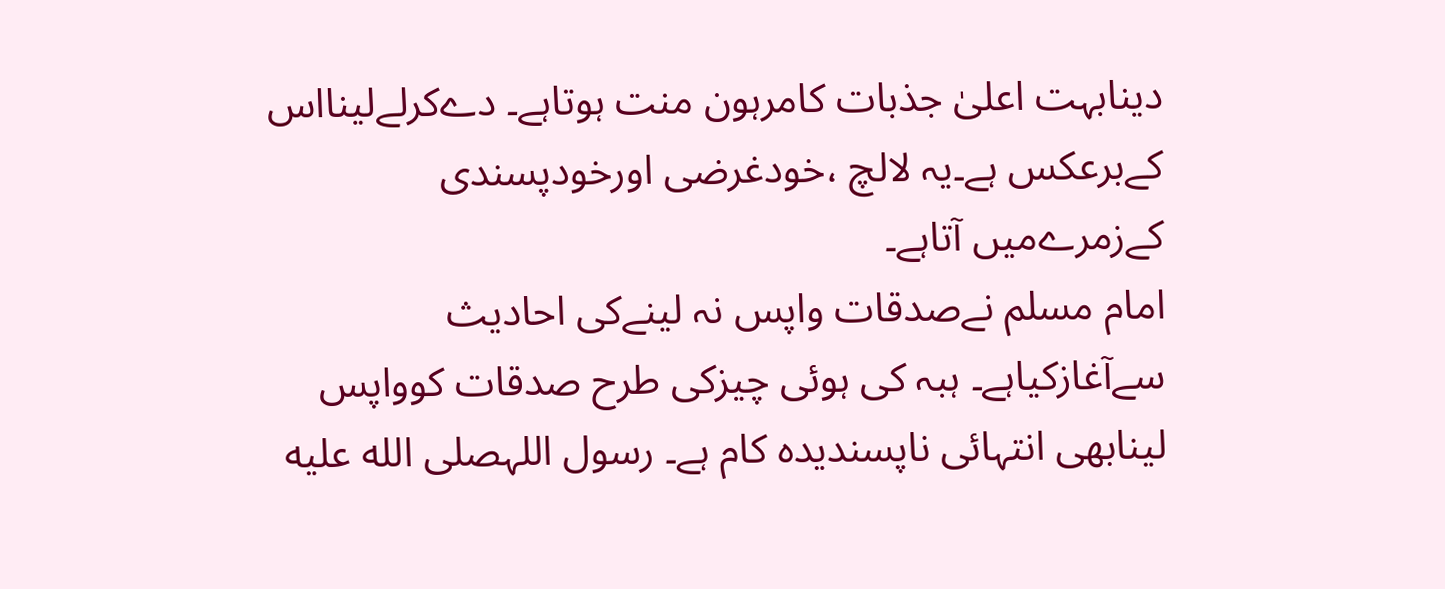دینابہت اعلیٰ جذبات کامرہون منت ہوتاہے۔ دےکرلےلینااس کےبرعکس ہے۔یہ لالچ ،خودغرضی اورخودپسندی کےزمرےمیں آتاہے۔
امام مسلم نےصدقات واپس نہ لینےکی احادیث سےآغازکیاہے۔ ہبہ کی ہوئی چیزکی طرح صدقات کوواپس لینابھی انتہائی ناپسندیدہ کام ہے۔ رسول اللہصلى الله عليه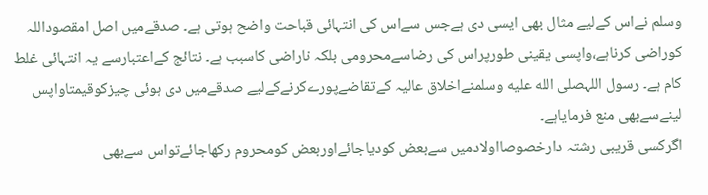وسلم نےاس کےلیے مثال بھی ایسی دی ہےجس سےاس کی انتہائی قباحت واضح ہوتی ہے۔ صدقےمیں اصل امقصوداللہ کوراضی کرناہے،واپسی یقینی طورپراس کی رضاسےمحرومی بلکہ ناراضی کاسبب ہے۔ نتائج کےاعتبارسے یہ انتہائی غلط کام ہے۔ رسول اللہصلى الله عليه وسلمنےاخلاق عالیہ کےتقاضےپورےکرنےکےلیے صدقےمیں دی ہوئی چیزکوقیمتاواپس لینےسےبھی منع فرمایاہے۔
اگرکسی قریبی رشتہ دارخصوصااولادمیں سےبعض کودیاجائےاوربعض کومحروم رکھاجائےتواس سےبھی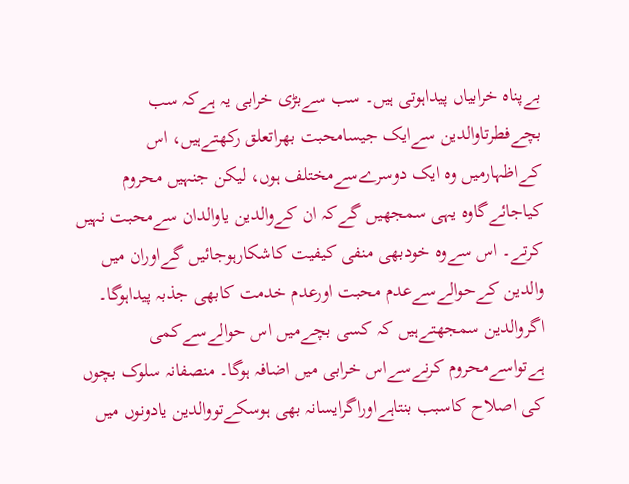بےپناہ خرابیاں پیداہوتی ہیں۔ سب سےبڑی خرابی یہ ہےکہ سب بچےفطرتاوالدین سےایک جیسامحبت بھراتعلق رکھتےہیں، اس کےاظہارمیں وہ ایک دوسرےسےمختلف ہوں، لیکن جنہیں محروم کیاجائےگاوہ یہی سمجھیں گےکہ ان کےوالدین یاوالدان سےمحبت نہیں کرتے۔ اس سےوہ خودبھی منفی کیفیت کاشکارہوجائیں گےاوران میں والدین کےحوالےسےعدم محبت اورعدم خدمت کابھی جذبہ پیداہوگا۔ اگروالدین سمجھتےہیں کہ کسی بچےمیں اس حوالےسےکمی ہےتواسےمحروم کرنےسےاس خرابی میں اضافہ ہوگا۔ منصفانہ سلوک بچوں کی اصلاح کاسبب بنتاہےاوراگرایسانہ بھی ہوسکےتووالدین یادونوں میں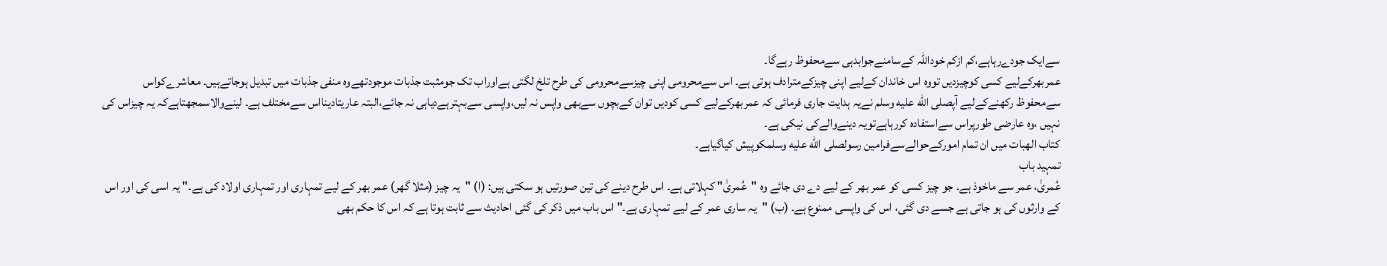سےایک جودےرہاہے،کم ازکم خوداللہ کےسامنےجوابدہی سےمحفوظ رہےگا۔
عمربھرکےلیے کسی کوچیزدیں تووہ اس خاندان کےلیے اپنی چیزکےمترادف ہوتی ہے۔ اس سےمحرومی اپنی چیزسےمحرومی کی طرح تلخ لگتی ہےاوراب تک جومثبت جذبات موجودتھےوہ منفی جذبات میں تبدیل ہوجاتےہیں۔ معاشرےکواس سےمحفوظ رکھنےکےلیے آپصلى الله عليه وسلم نےیہ ہدایت جاری فرمائی کہ عمربھرکےلیے کسی کودیں توان کےبچوں سےبھی واپس نہ لیں،واپسی سےبہترہےدیاہی نہ جائے،البتہ عاریتادینااس سےمختلف ہے۔ لینےوالاسمجھتاہےکہ یہ چیزاس کی نہیں ،وہ عارضی طورپراس سےاستفادہ کررہاہےتویہ دینےوالےکی نیکی ہے۔
كتاب الهبات میں ان تمام امورکےحوالےسےفرامین رسولصلى الله عليه وسلمکوپیش کیاگیاہے۔
تمہید باب
عُمریٰ، عمر سے ماخوذ ہے۔ جو چیز کسی کو عمر بھر کے لیے دے دی جائے وہ "عُمریٰ" کہلاتی ہے۔ اس طرح دینے کی تین صورتیں ہو سکتی ہیں: (ا) "یہ چیز (مثلا گھر) عمر بھر کے لیے تمہاری اور تمہاری اولاد کی ہے۔" یہ اسی کی اور اس کے وارثوں کی ہو جاتی ہے جسے دی گئی، اس کی واپسی ممنوع ہے۔ (ب) "یہ ساری عمر کے لیے تمہاری ہے۔" اس باب میں ذکر کی گئی احادیث سے ثابت ہوتا ہے کہ اس کا حکم بھی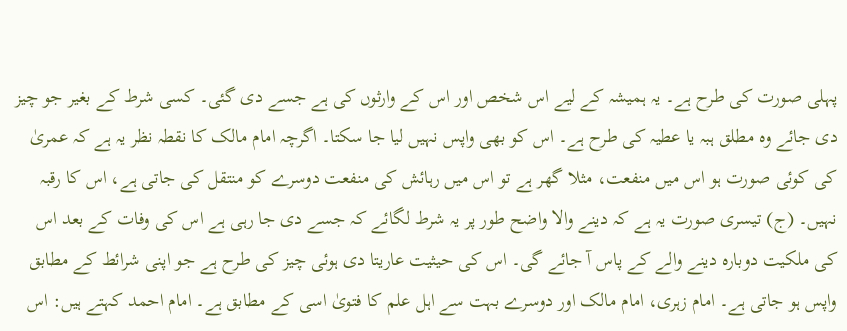پہلی صورت کی طرح ہے۔ یہ ہمیشہ کے لیے اس شخص اور اس کے وارثوں کی ہے جسے دی گئی۔ کسی شرط کے بغیر جو چیز دی جائے وہ مطلق ہبہ یا عطیہ کی طرح ہے۔ اس کو بھی واپس نہیں لیا جا سکتا۔ اگرچہ امام مالک کا نقطہ نظر یہ ہے کہ عمریٰ کی کوئی صورت ہو اس میں منفعت، مثلا گھر ہے تو اس میں رہائش کی منفعت دوسرے کو منتقل کی جاتی ہے، اس کا رقبہ نہیں۔ (ج) تیسری صورت یہ ہے کہ دینے والا واضح طور پر یہ شرط لگائے کہ جسے دی جا رہی ہے اس کی وفات کے بعد اس کی ملکیت دوبارہ دینے والے کے پاس آ جائے گی۔ اس کی حیثیت عاریتا دی ہوئی چیز کی طرح ہے جو اپنی شرائط کے مطابق واپس ہو جاتی ہے۔ امام زہری، امام مالک اور دوسرے بہت سے اہل علم کا فتویٰ اسی کے مطابق ہے۔ امام احمد کہتے ہیں: اس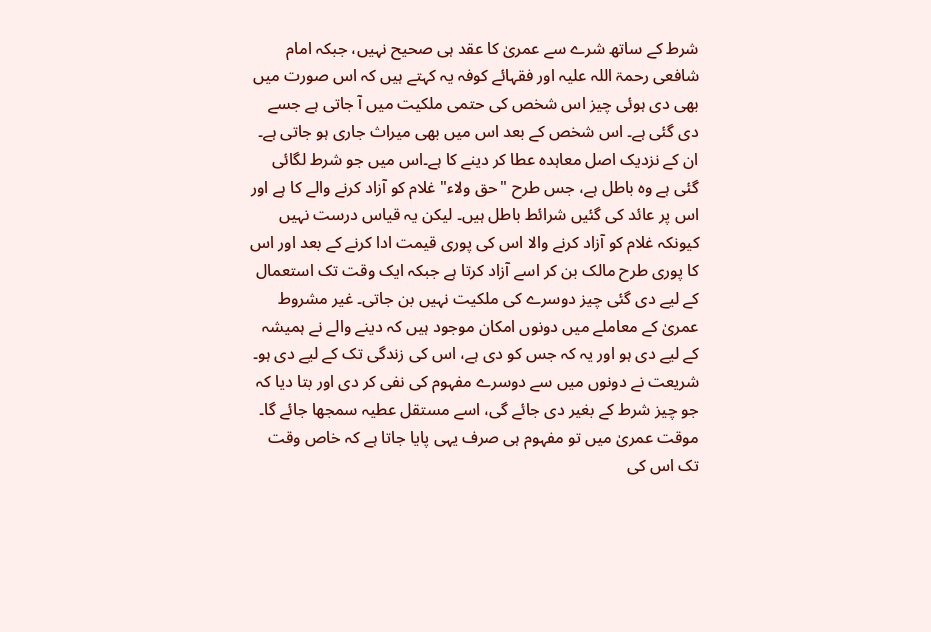شرط کے ساتھ شرے سے عمریٰ کا عقد ہی صحیح نہیں، جبکہ امام شافعی رحمۃ اللہ علیہ اور فقہائے کوفہ یہ کہتے ہیں کہ اس صورت میں بھی دی ہوئی چیز اس شخص کی حتمی ملکیت میں آ جاتی ہے جسے دی گئی ہے۔ اس شخص کے بعد اس میں بھی میراث جاری ہو جاتی ہے۔ ان کے نزدیک اصل معاہدہ عطا کر دینے کا ہے۔اس میں جو شرط لگائی گئی ہے وہ باطل ہے، جس طرح "حق ولاء" غلام کو آزاد کرنے والے کا ہے اور اس پر عائد کی گئیں شرائط باطل ہیں۔ لیکن یہ قیاس درست نہیں کیونکہ غلام کو آزاد کرنے والا اس کی پوری قیمت ادا کرنے کے بعد اور اس کا پوری طرح مالک بن کر اسے آزاد کرتا ہے جبکہ ایک وقت تک استعمال کے لیے دی گئی چیز دوسرے کی ملکیت نہیں بن جاتی۔ غیر مشروط عمریٰ کے معاملے میں دونوں امکان موجود ہیں کہ دینے والے نے ہمیشہ کے لیے دی ہو اور یہ کہ جس کو دی ہے، اس کی زندگی تک کے لیے دی ہو۔ شریعت نے دونوں میں سے دوسرے مفہوم کی نفی کر دی اور بتا دیا کہ جو چیز شرط کے بغیر دی جائے گی، اسے مستقل عطیہ سمجھا جائے گا۔ موقت عمریٰ میں تو مفہوم ہی صرف یہی پایا جاتا ہے کہ خاص وقت تک اس کی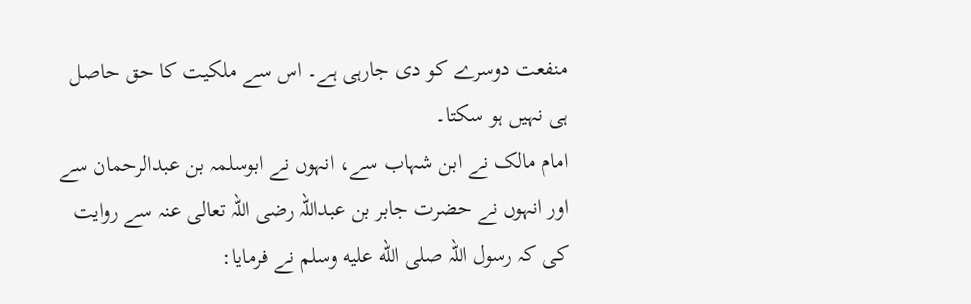منفعت دوسرے کو دی جارہی ہے۔ اس سے ملکیت کا حق حاصل ہی نہیں ہو سکتا۔
امام مالک نے ابن شہاب سے، انہوں نے ابوسلمہ بن عبدالرحمان سے اور انہوں نے حضرت جابر بن عبداللہ رضی اللہ تعالی عنہ سے روایت کی کہ رسول اللہ صلى الله عليه وسلم نے فرمایا: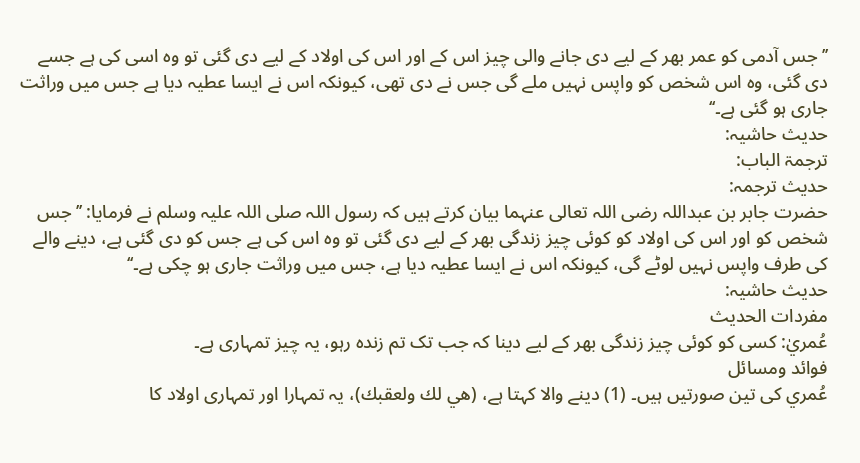’’جس آدمی کو عمر بھر کے لیے دی جانے والی چیز اس کے اور اس کی اولاد کے لیے دی گئی تو وہ اسی کی ہے جسے دی گئی، وہ اس شخص کو واپس نہیں ملے گی جس نے دی تھی، کیونکہ اس نے ایسا عطیہ دیا ہے جس میں وراثت جاری ہو گئی ہے۔‘‘
حدیث حاشیہ:
ترجمۃ الباب:
حدیث ترجمہ:
حضرت جابر بن عبداللہ رضی اللہ تعالی عنہما بیان کرتے ہیں کہ رسول اللہ صلی اللہ علیہ وسلم نے فرمایا: ’’جس شخص کو اور اس کی اولاد کو کوئی چیز زندگی بھر کے لیے دی گئی تو وہ اس کی ہے جس کو دی گئی ہے، دینے والے کی طرف واپس نہیں لوٹے گی، کیونکہ اس نے ایسا عطیہ دیا ہے، جس میں وراثت جاری ہو چکی ہے۔‘‘
حدیث حاشیہ:
مفردات الحدیث
عُمريٰ: کسی کو کوئی چیز زندگی بھر کے لیے دینا کہ جب تک تم زندہ رہو، یہ چیز تمہاری ہے۔
فوائد ومسائل
عُمري کی تین صورتیں ہیں۔ (1) دینے والا کہتا ہے، (هي لك ولعقبك)، یہ تمہارا اور تمہاری اولاد کا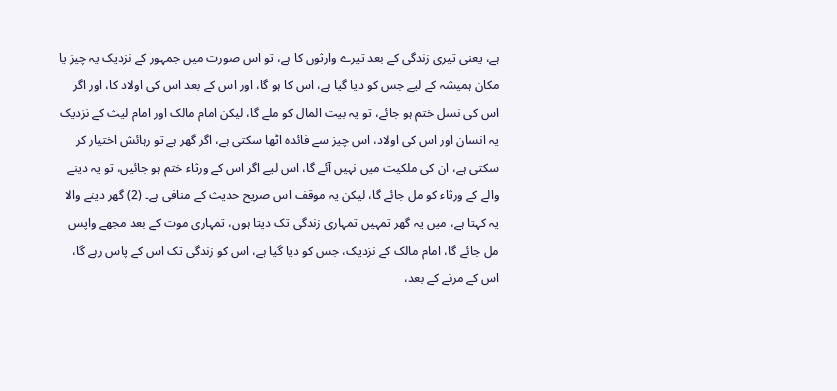ہے، یعنی تیری زندگی کے بعد تیرے وارثوں کا ہے، تو اس صورت میں جمہور کے نزدیک یہ چیز یا مکان ہمیشہ کے لیے جس کو دیا گیا ہے، اس کا ہو گا، اور اس کے بعد اس کی اولاد کا، اور اگر اس کی نسل ختم ہو جائے، تو یہ بیت المال کو ملے گا، لیکن امام مالک اور امام لیث کے نزدیک یہ انسان اور اس کی اولاد، اس چیز سے فائدہ اٹھا سکتی ہے، اگر گھر ہے تو رہائش اختیار کر سکتی ہے، ان کی ملکیت میں نہیں آئے گا، اس لیے اگر اس کے ورثاء ختم ہو جائیں، تو یہ دینے والے کے ورثاء کو مل جائے گا، لیکن یہ موقف اس صریح حدیث کے منافی ہے۔ (2) گھر دینے والا یہ کہتا ہے، میں یہ گھر تمہیں تمہاری زندگی تک دیتا ہوں، تمہاری موت کے بعد مجھے واپس مل جائے گا، امام مالک کے نزدیک، جس کو دیا گیا ہے، اس کو زندگی تک اس کے پاس رہے گا، اس کے مرنے کے بعد،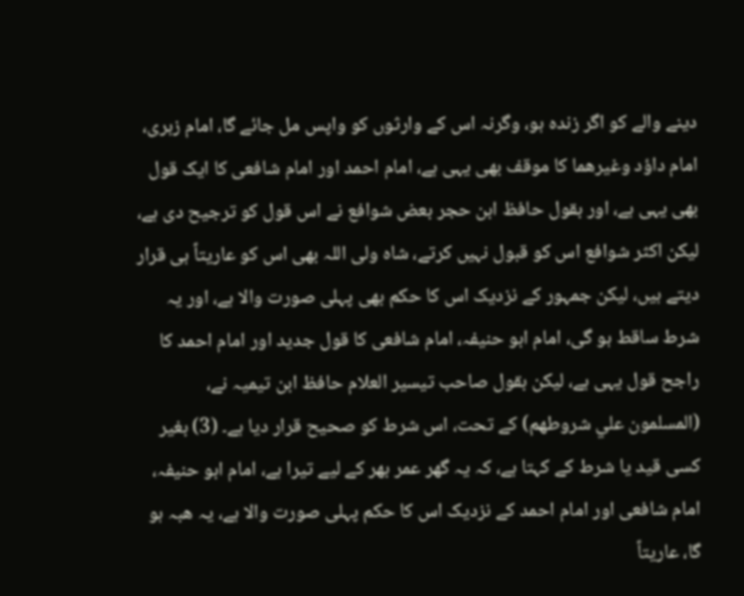دینے والے کو اگر زندہ ہو، وگرنہ اس کے وارثوں کو واپس مل جائے گا، امام زہری، امام داؤد وغیرھما کا موقف بھی یہی ہے، امام احمد اور امام شافعی کا ایک قول بھی یہی ہے، اور بقول حافظ ابن حجر بعض شوافع نے اس قول کو ترجیح دی ہے، لیکن اکثر شوافع اس کو قبول نہیں کرتے، شاہ ولی اللہ بھی اس کو عاریتاً ہی قرار دیتے ہیں، لیکن جمہور کے نزدیک اس کا حکم بھی پہلی صورت والا ہے، اور یہ شرط ساقط ہو گی، امام ابو حنیفہ، امام شافعی کا قول جدید اور امام احمد کا راجح قول یہی ہے، لیکن بقول صاحب تیسیر العلام حافظ ابن تیمیہ نے، (المسلمون علي شروطهم) کے تحت، اس شرط کو صحیح قرار دیا ہے۔ (3) بغیر کسی قید یا شرط کے کہتا ہے، کہ یہ گھر عمر بھر کے لیے تیرا ہے، امام ابو حنیفہ، امام شافعی اور امام احمد کے نزدیک اس کا حکم پہلی صورت والا ہے، یہ ھبہ ہو گا، عاریتاً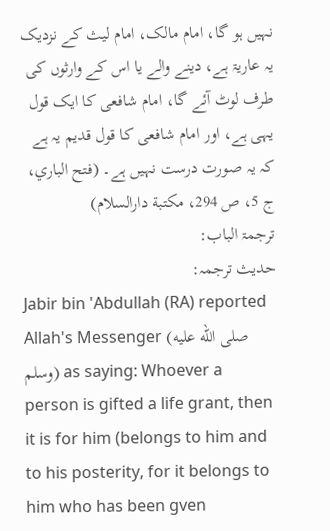نہیں ہو گا، امام مالک، امام لیث کے نزدیک یہ عاریۃ ہے، دینے والے یا اس کے وارثوں کی طرف لوٹ آئے گا، امام شافعی کا ایک قول یہی ہے، اور امام شافعی کا قول قدیم یہ ہے کہ یہ صورت درست نہیں ہے۔ (فتح الباري، ج 5، ص 294، مکتبة دارالسلام)
ترجمۃ الباب:
حدیث ترجمہ:
Jabir bin 'Abdullah (RA) reported Allah's Messenger (صلى الله عليه وسلم) as saying: Whoever a person is gifted a life grant, then it is for him (belongs to him and to his posterity, for it belongs to him who has been gven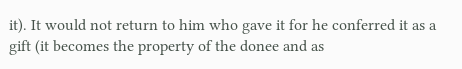it). It would not return to him who gave it for he conferred it as a gift (it becomes the property of the donee and as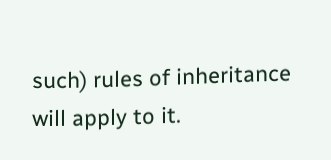such) rules of inheritance will apply to it.